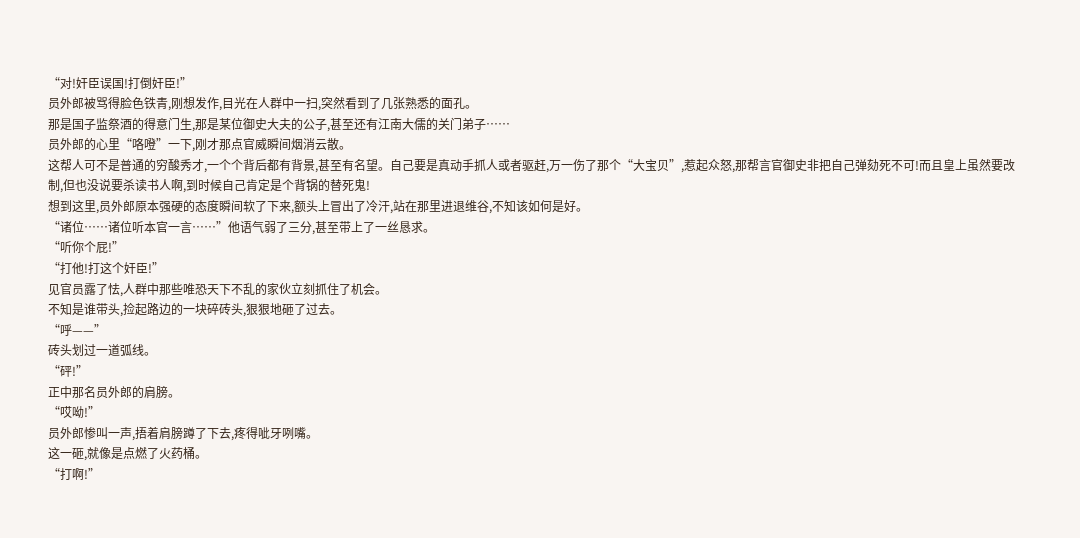“对!奸臣误国!打倒奸臣!”
员外郎被骂得脸色铁青,刚想发作,目光在人群中一扫,突然看到了几张熟悉的面孔。
那是国子监祭酒的得意门生,那是某位御史大夫的公子,甚至还有江南大儒的关门弟子……
员外郎的心里“咯噔”一下,刚才那点官威瞬间烟消云散。
这帮人可不是普通的穷酸秀才,一个个背后都有背景,甚至有名望。自己要是真动手抓人或者驱赶,万一伤了那个“大宝贝”,惹起众怒,那帮言官御史非把自己弹劾死不可!而且皇上虽然要改制,但也没说要杀读书人啊,到时候自己肯定是个背锅的替死鬼!
想到这里,员外郎原本强硬的态度瞬间软了下来,额头上冒出了冷汗,站在那里进退维谷,不知该如何是好。
“诸位……诸位听本官一言……”他语气弱了三分,甚至带上了一丝恳求。
“听你个屁!”
“打他!打这个奸臣!”
见官员露了怯,人群中那些唯恐天下不乱的家伙立刻抓住了机会。
不知是谁带头,捡起路边的一块碎砖头,狠狠地砸了过去。
“呼——”
砖头划过一道弧线。
“砰!”
正中那名员外郎的肩膀。
“哎呦!”
员外郎惨叫一声,捂着肩膀蹲了下去,疼得呲牙咧嘴。
这一砸,就像是点燃了火药桶。
“打啊!”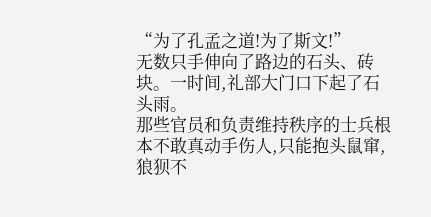“为了孔孟之道!为了斯文!”
无数只手伸向了路边的石头、砖块。一时间,礼部大门口下起了石头雨。
那些官员和负责维持秩序的士兵根本不敢真动手伤人,只能抱头鼠窜,狼狈不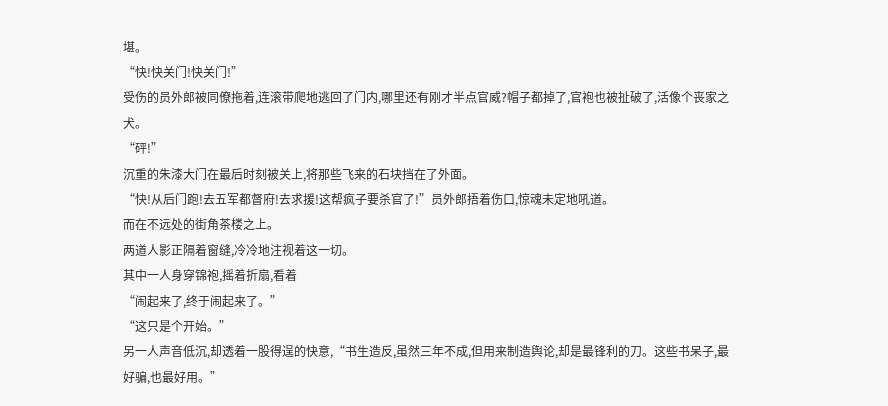堪。
“快!快关门!快关门!”
受伤的员外郎被同僚拖着,连滚带爬地逃回了门内,哪里还有刚才半点官威?帽子都掉了,官袍也被扯破了,活像个丧家之犬。
“砰!”
沉重的朱漆大门在最后时刻被关上,将那些飞来的石块挡在了外面。
“快!从后门跑!去五军都督府!去求援!这帮疯子要杀官了!”员外郎捂着伤口,惊魂未定地吼道。
而在不远处的街角茶楼之上。
两道人影正隔着窗缝,冷冷地注视着这一切。
其中一人身穿锦袍,摇着折扇,看着
“闹起来了,终于闹起来了。”
“这只是个开始。”
另一人声音低沉,却透着一股得逞的快意,“书生造反,虽然三年不成,但用来制造舆论,却是最锋利的刀。这些书呆子,最好骗,也最好用。”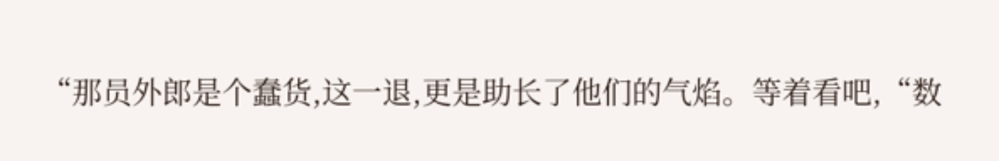“那员外郎是个蠢货,这一退,更是助长了他们的气焰。等着看吧,“数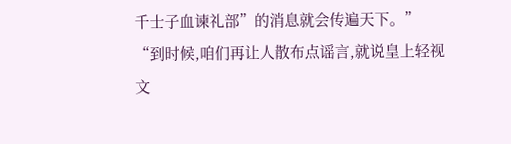千士子血谏礼部”的消息就会传遍天下。”
“到时候,咱们再让人散布点谣言,就说皇上轻视文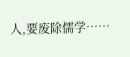人,要废除儒学……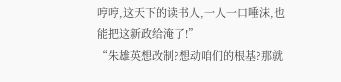哼哼,这天下的读书人,一人一口唾沫,也能把这新政给淹了!”
“朱雄英想改制?想动咱们的根基?那就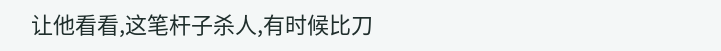让他看看,这笔杆子杀人,有时候比刀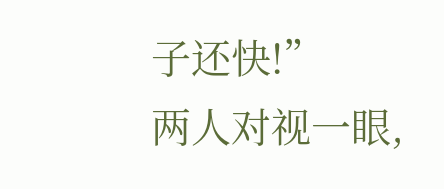子还快!”
两人对视一眼,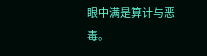眼中满是算计与恶毒。